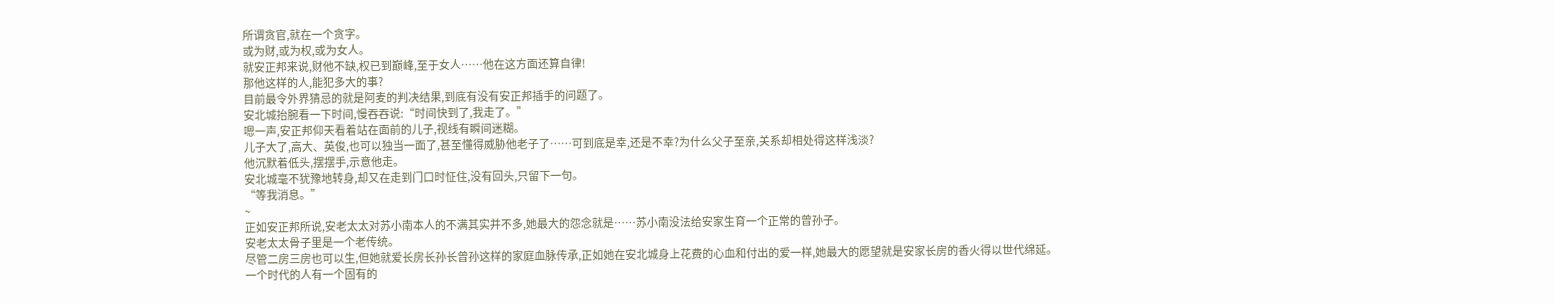所谓贪官,就在一个贪字。
或为财,或为权,或为女人。
就安正邦来说,财他不缺,权已到巅峰,至于女人……他在这方面还算自律!
那他这样的人,能犯多大的事?
目前最令外界猜忌的就是阿麦的判决结果,到底有没有安正邦插手的问题了。
安北城抬腕看一下时间,慢吞吞说:“时间快到了,我走了。”
嗯一声,安正邦仰天看着站在面前的儿子,视线有瞬间迷糊。
儿子大了,高大、英俊,也可以独当一面了,甚至懂得威胁他老子了……可到底是幸,还是不幸?为什么父子至亲,关系却相处得这样浅淡?
他沉默着低头,摆摆手,示意他走。
安北城毫不犹豫地转身,却又在走到门口时怔住,没有回头,只留下一句。
“等我消息。”
~
正如安正邦所说,安老太太对苏小南本人的不满其实并不多,她最大的怨念就是……苏小南没法给安家生育一个正常的曾孙子。
安老太太骨子里是一个老传统。
尽管二房三房也可以生,但她就爱长房长孙长曾孙这样的家庭血脉传承,正如她在安北城身上花费的心血和付出的爱一样,她最大的愿望就是安家长房的香火得以世代绵延。
一个时代的人有一个固有的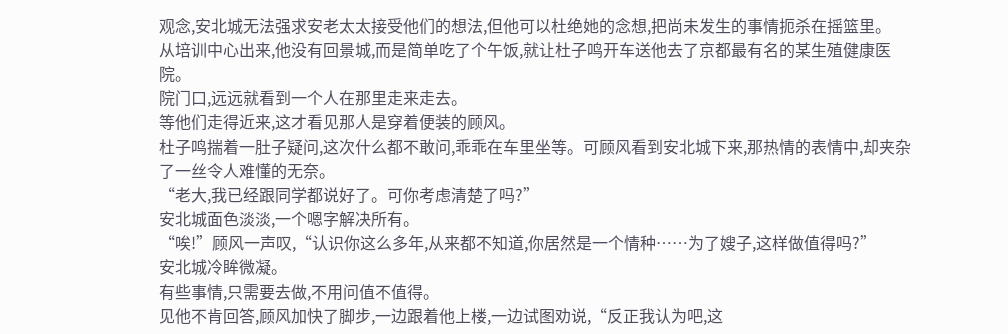观念,安北城无法强求安老太太接受他们的想法,但他可以杜绝她的念想,把尚未发生的事情扼杀在摇篮里。
从培训中心出来,他没有回景城,而是简单吃了个午饭,就让杜子鸣开车送他去了京都最有名的某生殖健康医院。
院门口,远远就看到一个人在那里走来走去。
等他们走得近来,这才看见那人是穿着便装的顾风。
杜子鸣揣着一肚子疑问,这次什么都不敢问,乖乖在车里坐等。可顾风看到安北城下来,那热情的表情中,却夹杂了一丝令人难懂的无奈。
“老大,我已经跟同学都说好了。可你考虑清楚了吗?”
安北城面色淡淡,一个嗯字解决所有。
“唉!”顾风一声叹,“认识你这么多年,从来都不知道,你居然是一个情种……为了嫂子,这样做值得吗?”
安北城冷眸微凝。
有些事情,只需要去做,不用问值不值得。
见他不肯回答,顾风加快了脚步,一边跟着他上楼,一边试图劝说,“反正我认为吧,这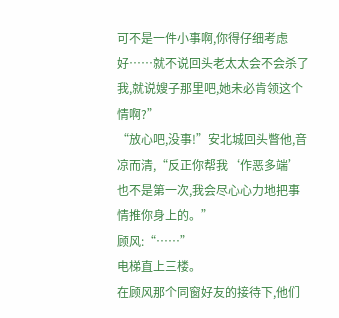可不是一件小事啊,你得仔细考虑好……就不说回头老太太会不会杀了我,就说嫂子那里吧,她未必肯领这个情啊?”
“放心吧,没事!”安北城回头瞥他,音凉而清,“反正你帮我‘作恶多端’也不是第一次,我会尽心心力地把事情推你身上的。”
顾风:“……”
电梯直上三楼。
在顾风那个同窗好友的接待下,他们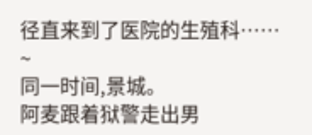径直来到了医院的生殖科……
~
同一时间,景城。
阿麦跟着狱警走出男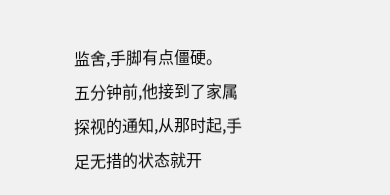监舍,手脚有点僵硬。
五分钟前,他接到了家属探视的通知,从那时起,手足无措的状态就开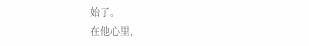始了。
在他心里,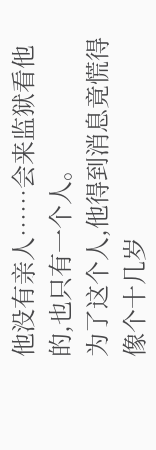他没有亲人……会来监狱看他的,也只有一个人。
为了这个人,他得到消息竟慌得像个十几岁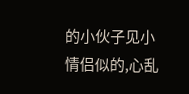的小伙子见小情侣似的,心乱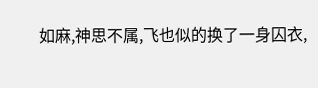如麻,神思不属,飞也似的换了一身囚衣,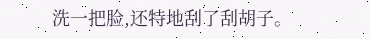洗一把脸,还特地刮了刮胡子。